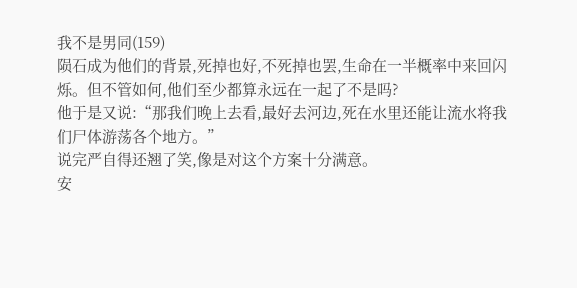我不是男同(159)
陨石成为他们的背景,死掉也好,不死掉也罢,生命在一半概率中来回闪烁。但不管如何,他们至少都算永远在一起了不是吗?
他于是又说:“那我们晚上去看,最好去河边,死在水里还能让流水将我们尸体游荡各个地方。”
说完严自得还翘了笑,像是对这个方案十分满意。
安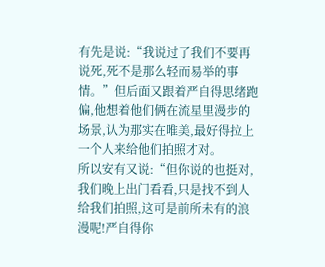有先是说:“我说过了我们不要再说死,死不是那么轻而易举的事情。”但后面又跟着严自得思绪跑偏,他想着他们俩在流星里漫步的场景,认为那实在唯美,最好得拉上一个人来给他们拍照才对。
所以安有又说:“但你说的也挺对,我们晚上出门看看,只是找不到人给我们拍照,这可是前所未有的浪漫呢!严自得你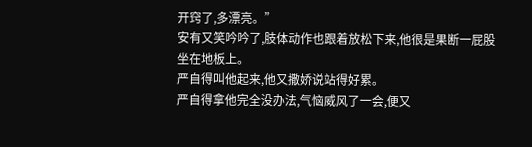开窍了,多漂亮。”
安有又笑吟吟了,肢体动作也跟着放松下来,他很是果断一屁股坐在地板上。
严自得叫他起来,他又撒娇说站得好累。
严自得拿他完全没办法,气恼威风了一会,便又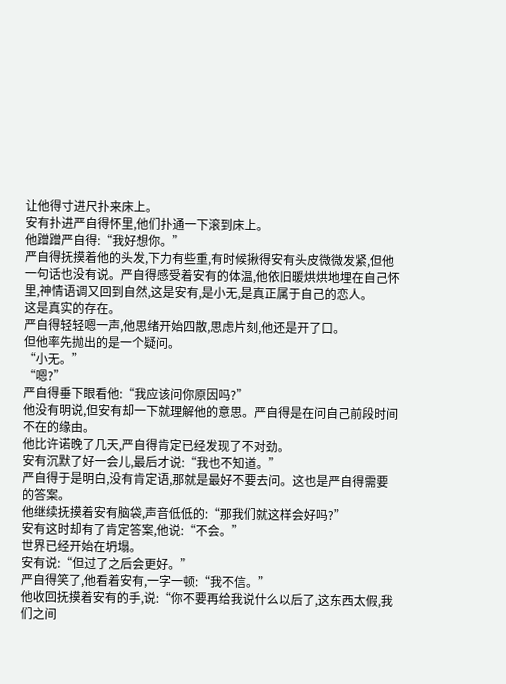让他得寸进尺扑来床上。
安有扑进严自得怀里,他们扑通一下滚到床上。
他蹭蹭严自得:“我好想你。”
严自得抚摸着他的头发,下力有些重,有时候揪得安有头皮微微发紧,但他一句话也没有说。严自得感受着安有的体温,他依旧暖烘烘地埋在自己怀里,神情语调又回到自然,这是安有,是小无,是真正属于自己的恋人。
这是真实的存在。
严自得轻轻嗯一声,他思绪开始四散,思虑片刻,他还是开了口。
但他率先抛出的是一个疑问。
“小无。”
“嗯?”
严自得垂下眼看他:“我应该问你原因吗?”
他没有明说,但安有却一下就理解他的意思。严自得是在问自己前段时间不在的缘由。
他比许诺晚了几天,严自得肯定已经发现了不对劲。
安有沉默了好一会儿,最后才说:“我也不知道。”
严自得于是明白,没有肯定语,那就是最好不要去问。这也是严自得需要的答案。
他继续抚摸着安有脑袋,声音低低的:“那我们就这样会好吗?”
安有这时却有了肯定答案,他说:“不会。”
世界已经开始在坍塌。
安有说:“但过了之后会更好。”
严自得笑了,他看着安有,一字一顿:“我不信。”
他收回抚摸着安有的手,说:“你不要再给我说什么以后了,这东西太假,我们之间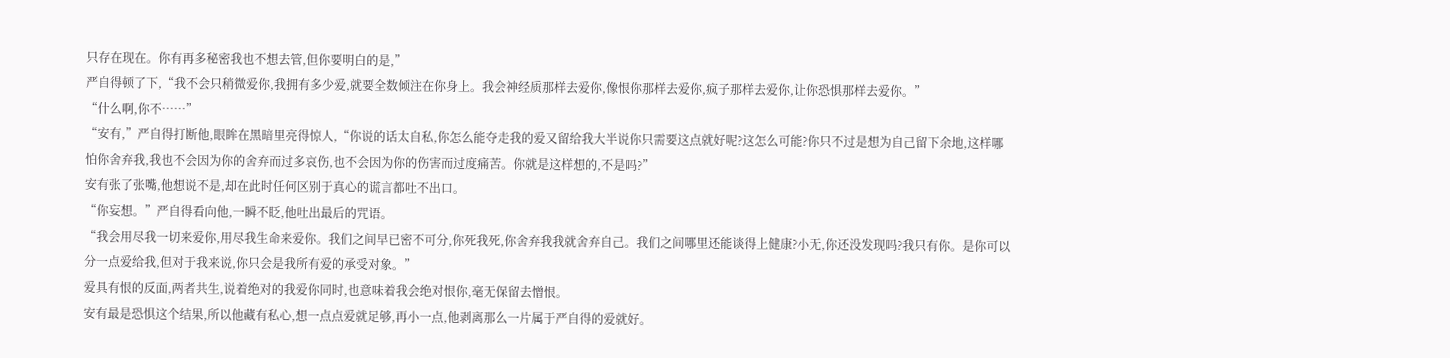只存在现在。你有再多秘密我也不想去管,但你要明白的是,”
严自得顿了下,“我不会只稍微爱你,我拥有多少爱,就要全数倾注在你身上。我会神经质那样去爱你,像恨你那样去爱你,疯子那样去爱你,让你恐惧那样去爱你。”
“什么啊,你不……”
“安有,”严自得打断他,眼眸在黑暗里亮得惊人,“你说的话太自私,你怎么能夺走我的爱又留给我大半说你只需要这点就好呢?这怎么可能?你只不过是想为自己留下余地,这样哪怕你舍弃我,我也不会因为你的舍弃而过多哀伤,也不会因为你的伤害而过度痛苦。你就是这样想的,不是吗?”
安有张了张嘴,他想说不是,却在此时任何区别于真心的谎言都吐不出口。
“你妄想。”严自得看向他,一瞬不眨,他吐出最后的咒语。
“我会用尽我一切来爱你,用尽我生命来爱你。我们之间早已密不可分,你死我死,你舍弃我我就舍弃自己。我们之间哪里还能谈得上健康?小无,你还没发现吗?我只有你。是你可以分一点爱给我,但对于我来说,你只会是我所有爱的承受对象。”
爱具有恨的反面,两者共生,说着绝对的我爱你同时,也意味着我会绝对恨你,毫无保留去憎恨。
安有最是恐惧这个结果,所以他藏有私心,想一点点爱就足够,再小一点,他剥离那么一片属于严自得的爱就好。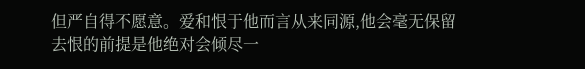但严自得不愿意。爱和恨于他而言从来同源,他会毫无保留去恨的前提是他绝对会倾尽一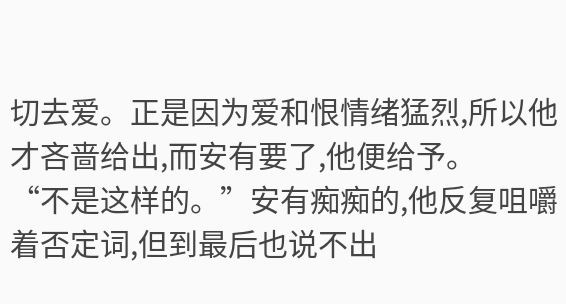切去爱。正是因为爱和恨情绪猛烈,所以他才吝啬给出,而安有要了,他便给予。
“不是这样的。”安有痴痴的,他反复咀嚼着否定词,但到最后也说不出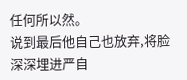任何所以然。
说到最后他自己也放弃,将脸深深埋进严自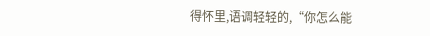得怀里,语调轻轻的,“你怎么能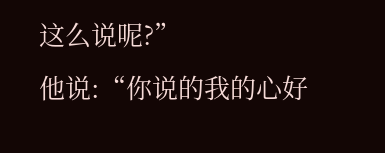这么说呢?”
他说:“你说的我的心好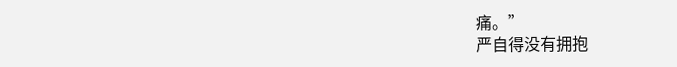痛。”
严自得没有拥抱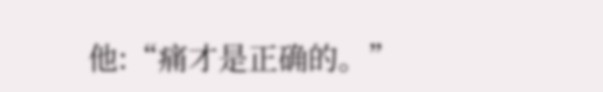他:“痛才是正确的。”